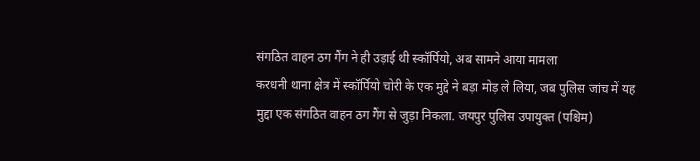संगठित वाहन ठग गैंग ने ही उड़ाई थी स्कॉर्पियो, अब सामने आया मामला
करधनी थाना क्षेत्र में स्कॉर्पियो चोरी के एक मुद्दे ने बड़ा मोड़ ले लिया, जब पुलिस जांच में यह मुद्दा एक संगठित वाहन ठग गैंग से जुड़ा निकला. जयपुर पुलिस उपायुक्त (पश्चिम)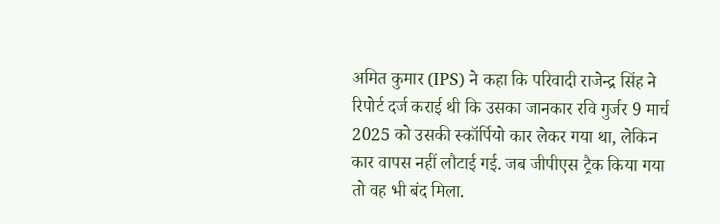अमित कुमार (IPS) ने कहा कि परिवादी राजेन्द्र सिंह ने रिपोर्ट दर्ज कराई थी कि उसका जानकार रवि गुर्जर 9 मार्च 2025 को उसकी स्कॉर्पियो कार लेकर गया था, लेकिन कार वापस नहीं लौटाई गई. जब जीपीएस ट्रैक किया गया तो वह भी बंद मिला.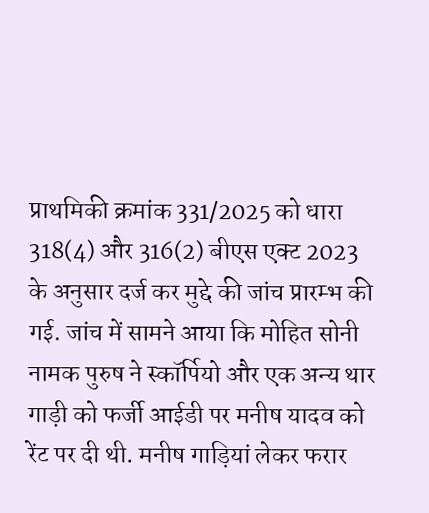प्राथमिकी क्रमांक 331/2025 को धारा 318(4) और 316(2) बीएस एक्ट 2023 के अनुसार दर्ज कर मुद्दे की जांच प्रारम्भ की गई. जांच में सामने आया कि मोहित सोनी नामक पुरुष ने स्कॉर्पियो और एक अन्य थार गाड़ी को फर्जी आईडी पर मनीष यादव को रेंट पर दी थी. मनीष गाड़ियां लेकर फरार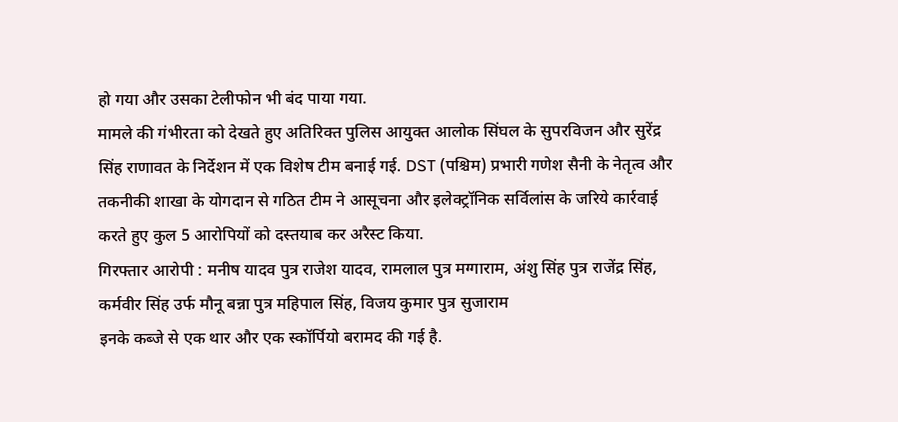हो गया और उसका टेलीफोन भी बंद पाया गया.
मामले की गंभीरता को देखते हुए अतिरिक्त पुलिस आयुक्त आलोक सिंघल के सुपरविजन और सुरेंद्र सिंह राणावत के निर्देशन में एक विशेष टीम बनाई गई. DST (पश्चिम) प्रभारी गणेश सैनी के नेतृत्व और तकनीकी शाखा के योगदान से गठित टीम ने आसूचना और इलेक्ट्रॉनिक सर्विलांस के जरिये कार्रवाई करते हुए कुल 5 आरोपियों को दस्तयाब कर अरैस्ट किया.
गिरफ्तार आरोपी : मनीष यादव पुत्र राजेश यादव, रामलाल पुत्र मग्गाराम, अंशु सिंह पुत्र राजेंद्र सिंह, कर्मवीर सिंह उर्फ मौनू बन्ना पुत्र महिपाल सिंह, विजय कुमार पुत्र सुजाराम
इनके कब्जे से एक थार और एक स्कॉर्पियो बरामद की गई है.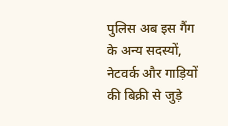पुलिस अब इस गैंग के अन्य सदस्यों, नेटवर्क और गाड़ियों की बिक्री से जुड़े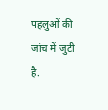पहलुओं की जांच में जुटी है.